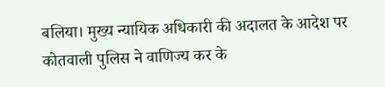बलिया। मुख्य न्यायिक अधिकारी की अदालत के आदेश पर कोतवाली पुलिस ने वाणिज्य कर के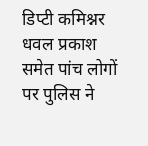डिप्टी कमिश्नर धवल प्रकाश समेत पांच लोगों पर पुलिस ने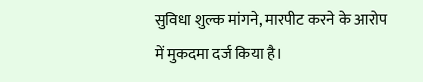सुविधा शुल्क मांगने, मारपीट करने के आरोप में मुकदमा दर्ज किया है।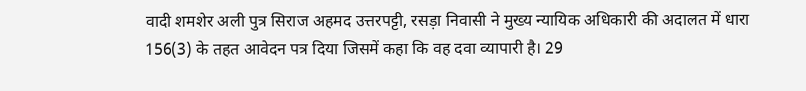वादी शमशेर अली पुत्र सिराज अहमद उत्तरपट्टी, रसड़ा निवासी ने मुख्य न्यायिक अधिकारी की अदालत में धारा 156(3) के तहत आवेदन पत्र दिया जिसमें कहा कि वह दवा व्यापारी है। 29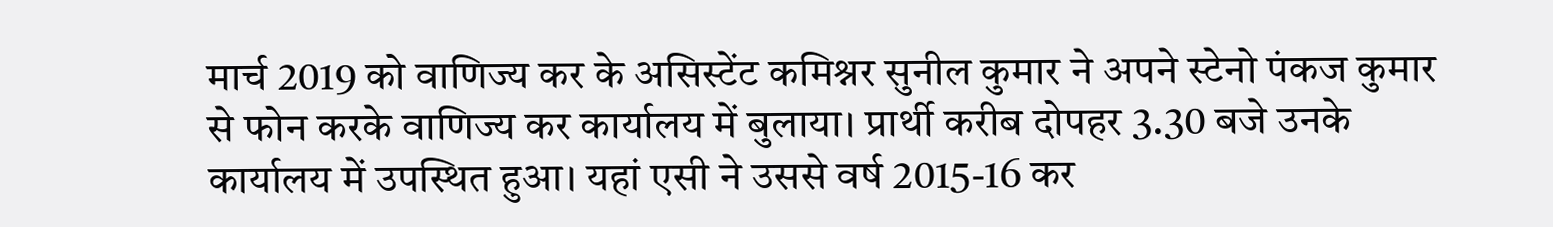मार्च 2019 को वाणिज्य कर के असिस्टेंट कमिश्नर सुनील कुमार ने अपने स्टेनो पंकज कुमार से फोन करके वाणिज्य कर कार्यालय में बुलाया। प्रार्थी करीब दोपहर 3.30 बजे उनके कार्यालय में उपस्थित हुआ। यहां एसी ने उससे वर्ष 2015-16 कर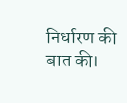निर्धारण की बात की।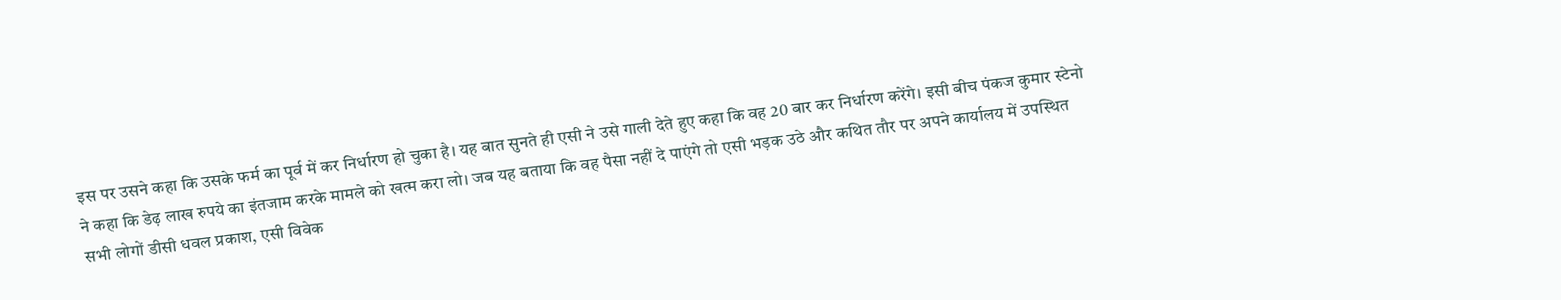इस पर उसने कहा कि उसके फर्म का पूर्व में कर निर्धारण हो चुका है। यह बात सुनते ही एसी ने उसे गाली देते हुए कहा कि वह 20 बार कर निर्धारण करेंगे। इसी बीच पंकज कुमार स्टेनो ने कहा कि डेढ़ लाख रुपये का इंतजाम करके मामले को खत्म करा लो। जब यह बताया कि वह पैसा नहीं दे पाएंगे तो एसी भड़क उठे और कथित तौर पर अपने कार्यालय में उपस्थित सभी लोगों डीसी धवल प्रकाश, एसी विवेक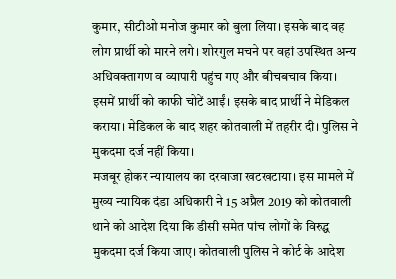कुमार, सीटीओ मनोज कुमार को बुला लिया। इसके बाद वह लोग प्रार्थी को मारने लगे। शोरगुल मचने पर वहां उपस्थित अन्य अधिवक्तागण व व्यापारी पहुंच गए और बीचबचाव किया। इसमें प्रार्थी को काफी चोटें आईं। इसके बाद प्रार्थी ने मेडिकल कराया। मेडिकल के बाद शहर कोतवाली में तहरीर दी। पुलिस ने मुकदमा दर्ज नहीं किया।
मजबूर होकर न्यायालय का दरवाजा खटखटाया। इस मामले में मुख्य न्यायिक दंडा अधिकारी ने 15 अप्रैल 2019 को कोतवाली थाने को आदेश दिया कि डीसी समेत पांच लोगों के विरुद्घ मुकदमा दर्ज किया जाए। कोतवाली पुलिस ने कोर्ट के आदेश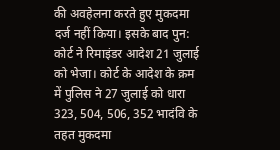की अवहेलना करते हुए मुकदमा दर्ज नहीं किया। इसके बाद पुन: कोर्ट ने रिमाइंडर आदेश 21 जुलाई को भेजा। कोर्ट के आदेश के क्रम में पुलिस ने 27 जुलाई को धारा 323, 504, 506, 352 भादंवि के तहत मुकदमा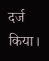दर्ज किया।